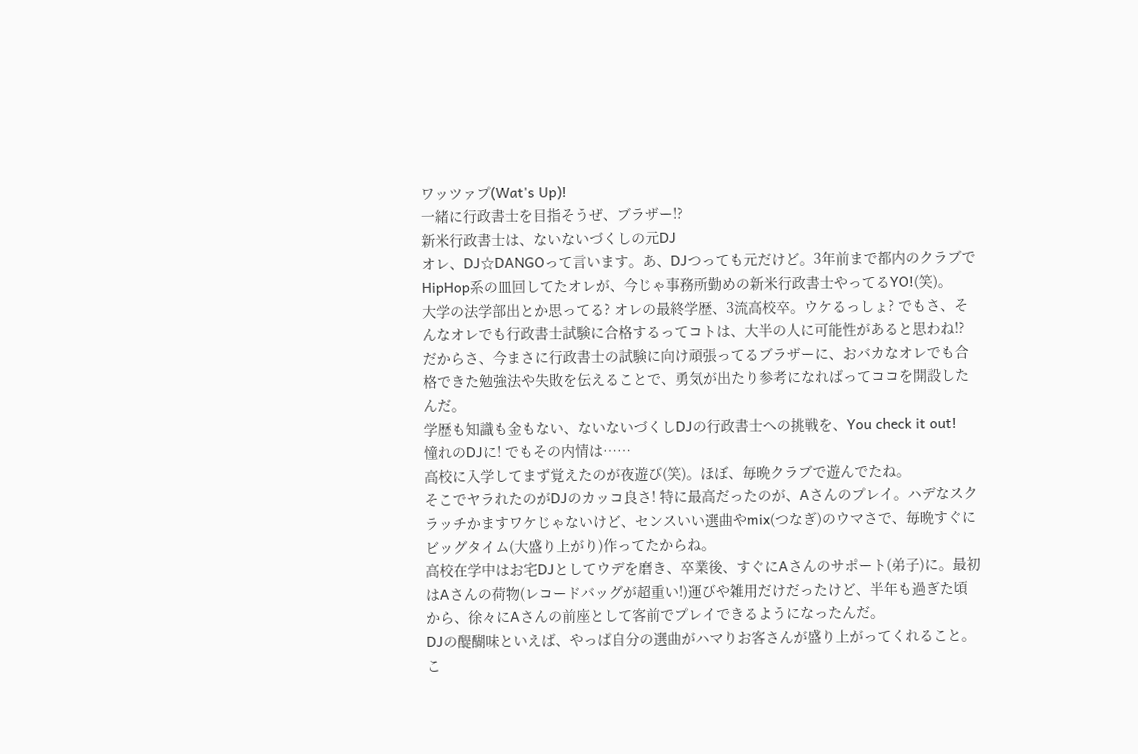ワッツァプ(Wat's Up)!
一緒に行政書士を目指そうぜ、ブラザー!?
新米行政書士は、ないないづくしの元DJ
オレ、DJ☆DANGOって言います。あ、DJつっても元だけど。3年前まで都内のクラブでHipHop系の皿回してたオレが、今じゃ事務所勤めの新米行政書士やってるYO!(笑)。
大学の法学部出とか思ってる? オレの最終学歴、3流高校卒。ウケるっしょ? でもさ、そんなオレでも行政書士試験に合格するってコトは、大半の人に可能性があると思わね!?
だからさ、今まさに行政書士の試験に向け頑張ってるブラザーに、おバカなオレでも合格できた勉強法や失敗を伝えることで、勇気が出たり参考になればってココを開設したんだ。
学歴も知識も金もない、ないないづくしDJの行政書士への挑戦を、You check it out!
憧れのDJに! でもその内情は……
高校に入学してまず覚えたのが夜遊び(笑)。ほぼ、毎晩クラブで遊んでたね。
そこでヤラれたのがDJのカッコ良さ! 特に最高だったのが、Aさんのプレイ。ハデなスクラッチかますワケじゃないけど、センスいい選曲やmix(つなぎ)のウマさで、毎晩すぐにビッグタイム(大盛り上がり)作ってたからね。
高校在学中はお宅DJとしてウデを磨き、卒業後、すぐにAさんのサポート(弟子)に。最初はAさんの荷物(レコードバッグが超重い!)運びや雑用だけだったけど、半年も過ぎた頃から、徐々にAさんの前座として客前でプレイできるようになったんだ。
DJの醍醐味といえば、やっぱ自分の選曲がハマりお客さんが盛り上がってくれること。こ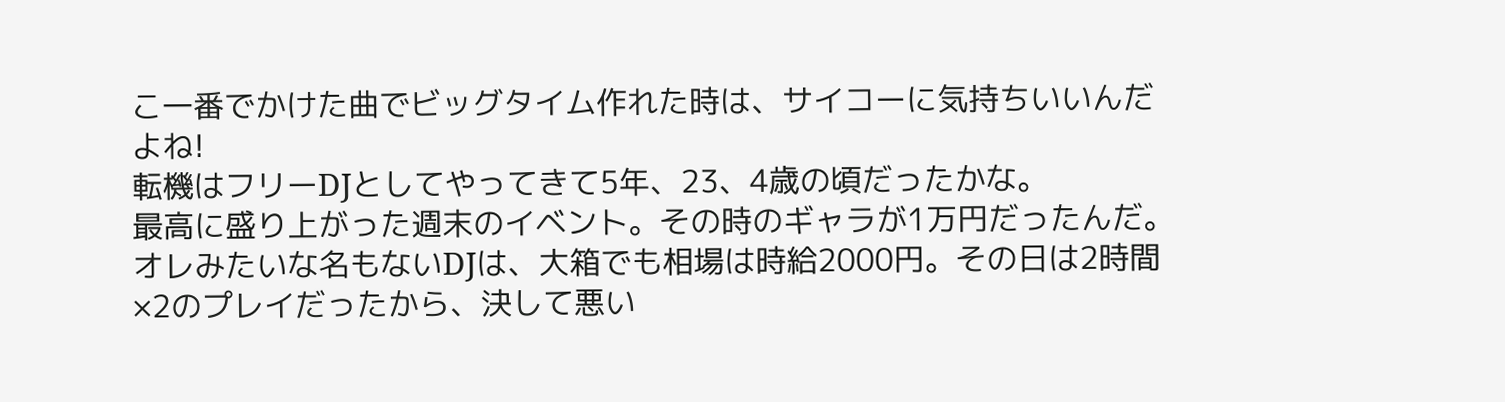こ一番でかけた曲でビッグタイム作れた時は、サイコーに気持ちいいんだよね!
転機はフリーDJとしてやってきて5年、23、4歳の頃だったかな。
最高に盛り上がった週末のイベント。その時のギャラが1万円だったんだ。オレみたいな名もないDJは、大箱でも相場は時給2000円。その日は2時間×2のプレイだったから、決して悪い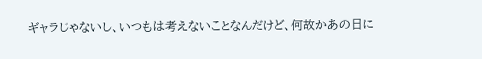ギャラじゃないし、いつもは考えないことなんだけど、何故かあの日に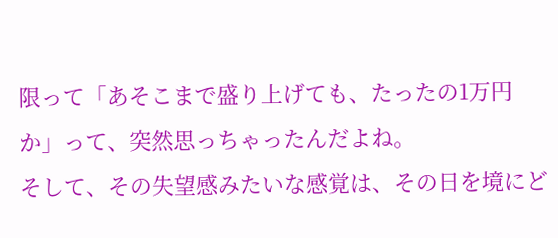限って「あそこまで盛り上げても、たったの1万円か」って、突然思っちゃったんだよね。
そして、その失望感みたいな感覚は、その日を境にど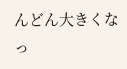んどん大きくなっ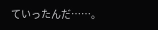ていったんだ……。